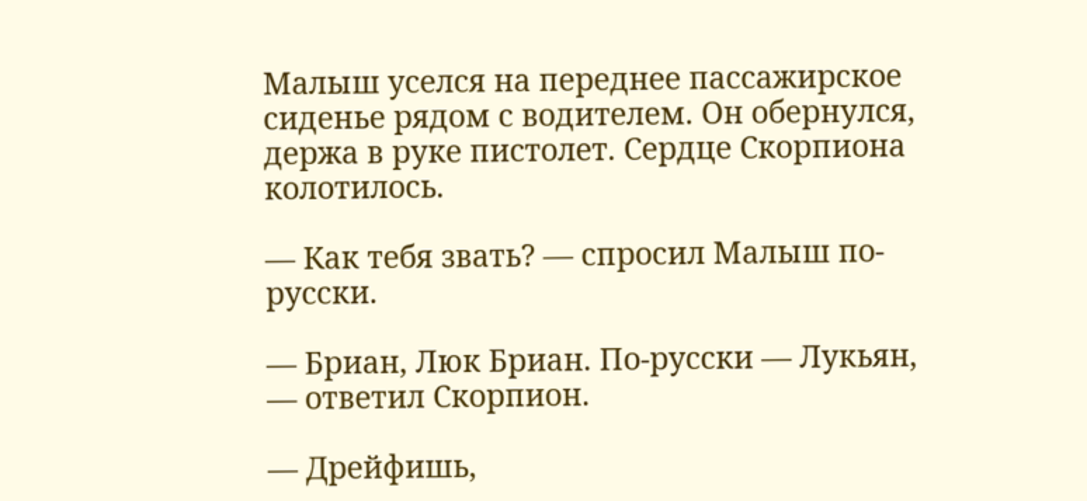Малыш уселся на переднее пассажирское сиденье рядом с водителем. Он обернулся, держа в руке пистолет. Сердце Скорпиона колотилось.

— Как тебя звать? — спросил Малыш по-русски.

— Бриан, Люк Бриан. По-русски — Лукьян, — ответил Скорпион.

— Дрейфишь,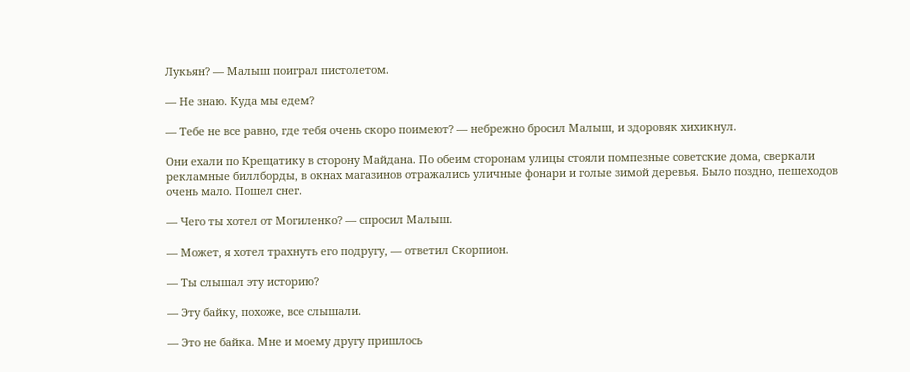Лукьян? — Малыш поиграл пистолетом.

— Не знаю. Куда мы едем?

— Тебе не все равно, где тебя очень скоро поимеют? — небрежно бросил Малыш, и здоровяк хихикнул.

Они ехали по Крещатику в сторону Майдана. По обеим сторонам улицы стояли помпезные советские дома, сверкали рекламные биллборды, в окнах магазинов отражались уличные фонари и голые зимой деревья. Было поздно, пешеходов очень мало. Пошел снег.

— Чего ты хотел от Могиленко? — спросил Малыш.

— Может, я хотел трахнуть его подругу, — ответил Скорпион.

— Ты слышал эту историю?

— Эту байку, похоже, все слышали.

— Это не байка. Мне и моему другу пришлось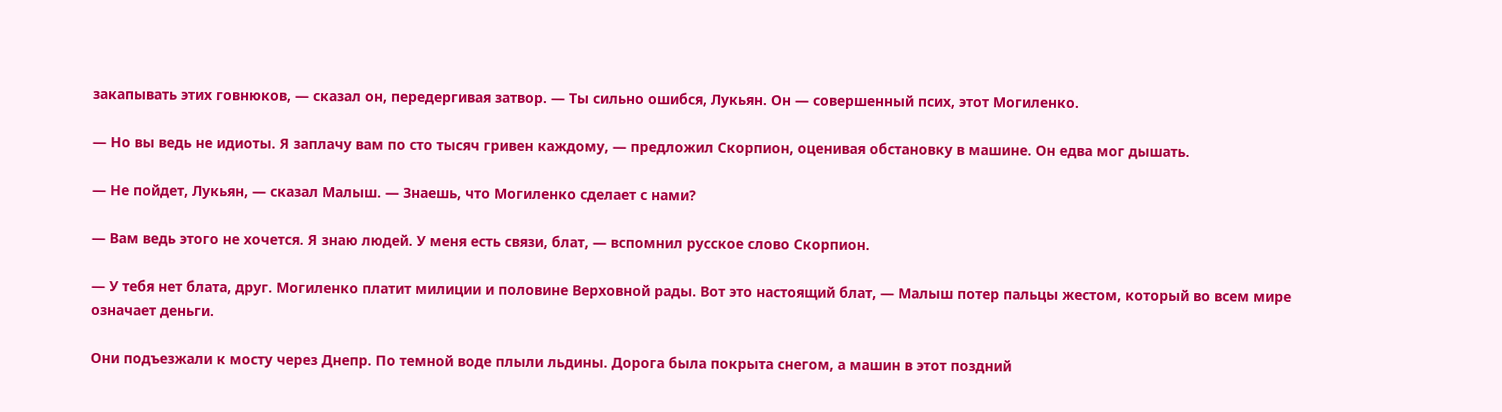закапывать этих говнюков, — сказал он, передергивая затвор. — Ты сильно ошибся, Лукьян. Он — совершенный псих, этот Могиленко.

— Но вы ведь не идиоты. Я заплачу вам по сто тысяч гривен каждому, — предложил Скорпион, оценивая обстановку в машине. Он едва мог дышать.

— Не пойдет, Лукьян, — сказал Малыш. — Знаешь, что Могиленко сделает с нами?

— Вам ведь этого не хочется. Я знаю людей. У меня есть связи, блат, — вспомнил русское слово Скорпион.

— У тебя нет блата, друг. Могиленко платит милиции и половине Верховной рады. Вот это настоящий блат, — Малыш потер пальцы жестом, который во всем мире означает деньги.

Они подъезжали к мосту через Днепр. По темной воде плыли льдины. Дорога была покрыта снегом, а машин в этот поздний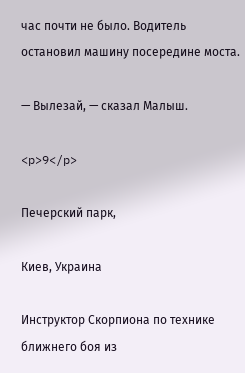час почти не было. Водитель остановил машину посередине моста.

— Вылезай, — сказал Малыш.

<p>9</p>

Печерский парк,

Киев, Украина

Инструктор Скорпиона по технике ближнего боя из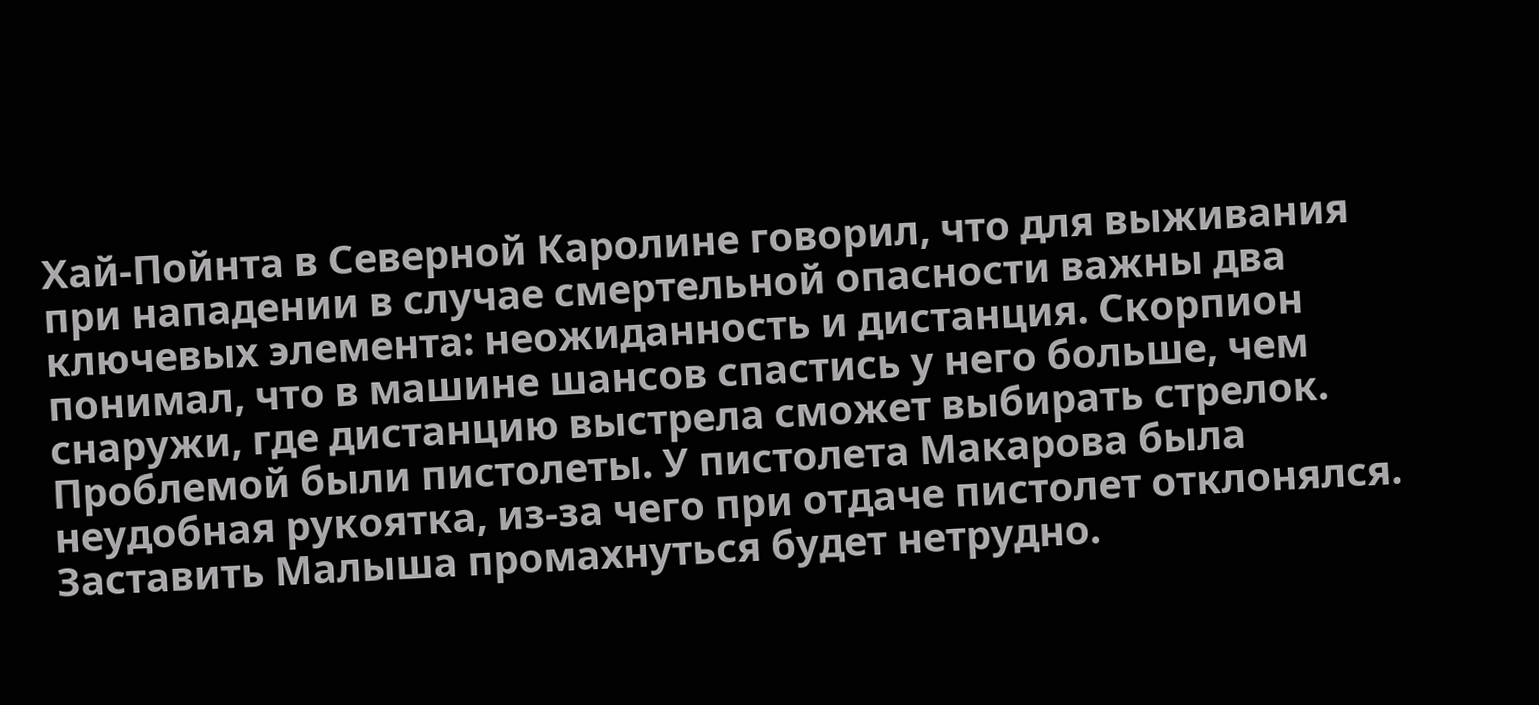Хай-Пойнта в Северной Каролине говорил, что для выживания при нападении в случае смертельной опасности важны два ключевых элемента: неожиданность и дистанция. Скорпион понимал, что в машине шансов спастись у него больше, чем снаружи, где дистанцию выстрела сможет выбирать стрелок. Проблемой были пистолеты. У пистолета Макарова была неудобная рукоятка, из-за чего при отдаче пистолет отклонялся. Заставить Малыша промахнуться будет нетрудно.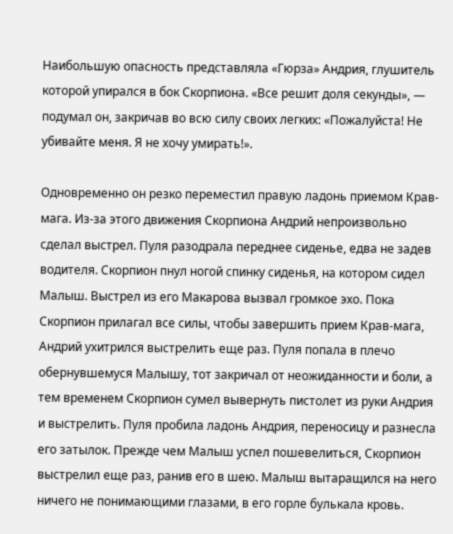Наибольшую опасность представляла «Гюрза» Андрия, глушитель которой упирался в бок Скорпиона. «Все решит доля секунды», — подумал он, закричав во всю силу своих легких: «Пожалуйста! Не убивайте меня. Я не хочу умирать!».

Одновременно он резко переместил правую ладонь приемом Крав-мага. Из-за этого движения Скорпиона Андрий непроизвольно сделал выстрел. Пуля разодрала переднее сиденье, едва не задев водителя. Скорпион пнул ногой спинку сиденья, на котором сидел Малыш. Выстрел из его Макарова вызвал громкое эхо. Пока Скорпион прилагал все силы, чтобы завершить прием Крав-мага, Андрий ухитрился выстрелить еще раз. Пуля попала в плечо обернувшемуся Малышу, тот закричал от неожиданности и боли, а тем временем Скорпион сумел вывернуть пистолет из руки Андрия и выстрелить. Пуля пробила ладонь Андрия, переносицу и разнесла его затылок. Прежде чем Малыш успел пошевелиться, Скорпион выстрелил еще раз, ранив его в шею. Малыш вытаращился на него ничего не понимающими глазами, в его горле булькала кровь.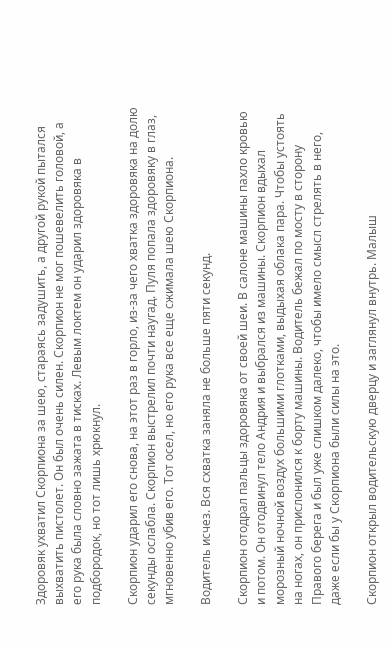Здоровяк ухватил Скорпиона за шею, стараясь задушить, а другой рукой пытался выхватить пистолет. Он был очень силен. Скорпион не мог пошевелить головой, а его рука была словно зажата в тисках. Левым локтем он ударил здоровяка в подбородок, но тот лишь хрюкнул.

Скорпион ударил его снова, на этот раз в горло, из-за чего хватка здоровяка на долю секунды ослабла. Скорпион выстрелил почти наугад. Пуля попала здоровяку в глаз, мгновенно убив его. Тот осел, но его рука все еще сжимала шею Скорпиона.

Водитель исчез. Вся схватка заняла не больше пяти секунд.

Скорпион отодрал пальцы здоровяка от своей шеи. В салоне машины пахло кровью и потом. Он отодвинул тело Андрия и выбрался из машины. Скорпион вдыхал морозный ночной воздух большими глотками, выдыхая облака пара. Чтобы устоять на ногах, он прислонился к борту машины. Водитель бежал по мосту в сторону Правого берега и был уже слишком далеко, чтобы имело смысл стрелять в него, даже если бы у Скорпиона были силы на это.

Скорпион открыл водительскую дверцу и заглянул внутрь. Малыш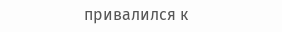привалился к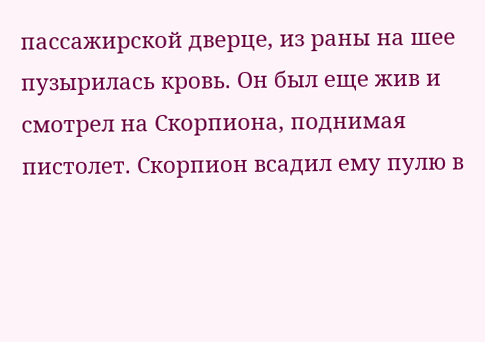пассажирской дверце, из раны на шее пузырилась кровь. Он был еще жив и смотрел на Скорпиона, поднимая пистолет. Скорпион всадил ему пулю в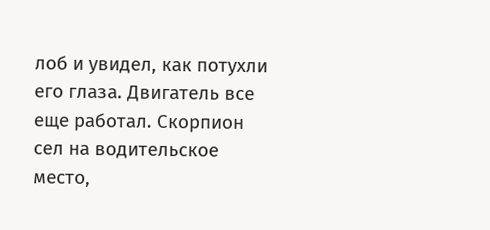лоб и увидел, как потухли его глаза. Двигатель все еще работал. Скорпион сел на водительское место,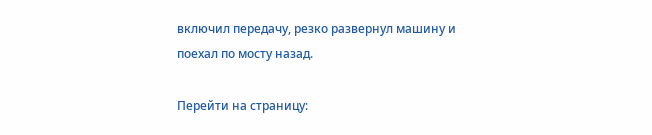включил передачу, резко развернул машину и поехал по мосту назад.

Перейти на страницу: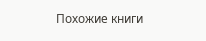Похожие книги